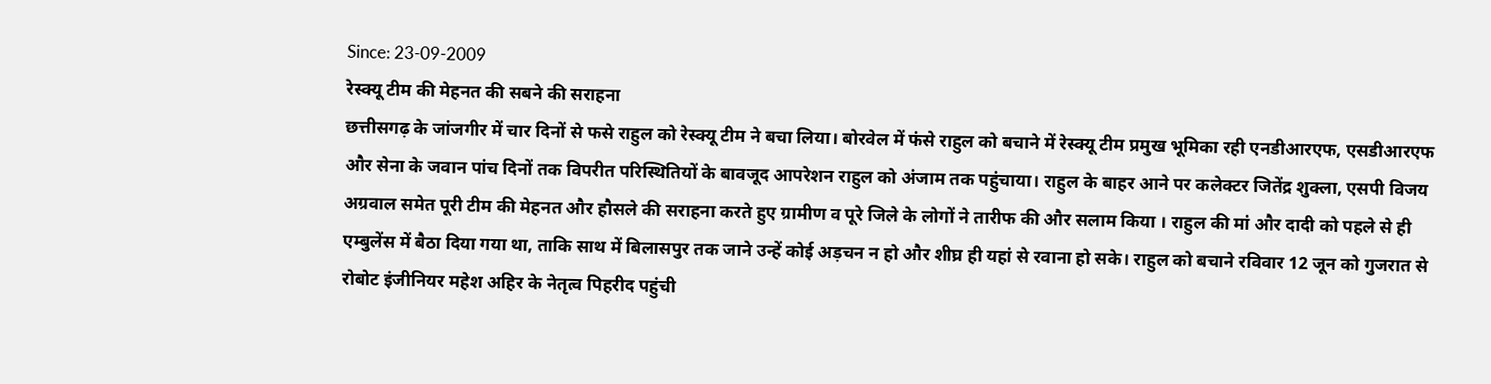Since: 23-09-2009
रेस्क्यू टीम की मेहनत की सबने की सराहना
छत्तीसगढ़ के जांजगीर में चार दिनों से फसे राहुल को रेस्क्यू टीम ने बचा लिया। बोरवेल में फंसे राहुल को बचाने में रेस्क्यू टीम प्रमुख भूमिका रही एनडीआरएफ, एसडीआरएफ और सेना के जवान पांच दिनों तक विपरीत परिस्थितियों के बावजूद आपरेशन राहुल को अंजाम तक पहुंचाया। राहुल के बाहर आने पर कलेक्टर जितेंद्र शुक्ला, एसपी विजय अग्रवाल समेत पूरी टीम की मेहनत और हौसले की सराहना करते हुए ग्रामीण व पूरे जिले के लोगों ने तारीफ की और सलाम किया । राहुल की मां और दादी को पहले से ही एम्बुलेंस में बैठा दिया गया था, ताकि साथ में बिलासपुर तक जाने उन्हें कोई अड़चन न हो और शीघ्र ही यहां से रवाना हो सके। राहुल को बचाने रविवार 12 जून को गुजरात से रोबोट इंजीनियर महेश अहिर के नेतृत्व पिहरीद पहुंची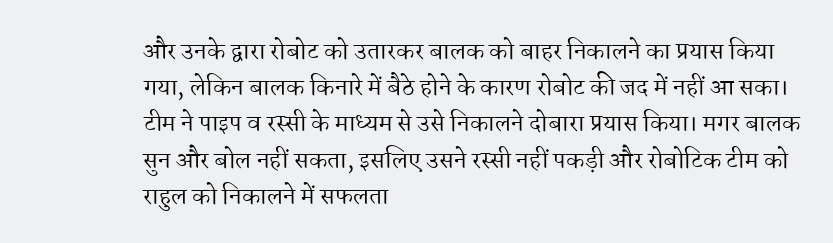और उनके द्वारा रोबोट को उतारकर बालक को बाहर निकालने का प्रयास किया गया, लेकिन बालक किनारे में बैठे होने के कारण रोबोट की जद में नहीं आ सका। टीम ने पाइप व रस्सी के माध्यम से उसे निकालने दोबारा प्रयास किया। मगर बालक सुन और बोल नहीं सकता, इसलिए उसने रस्सी नहीं पकड़ी और रोबोटिक टीम को राहुल को निकालने में सफलता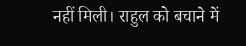नहीं मिली। राहुल को बचाने में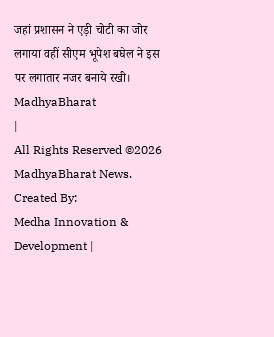जहां प्रशासन ने एड़ी चोटी का जोर लगाया वहीं सीएम भूपेश बघेल ने इस पर लगातार नजर बनाये रखी।
MadhyaBharat
|
All Rights Reserved ©2026 MadhyaBharat News.
Created By:
Medha Innovation & Development |